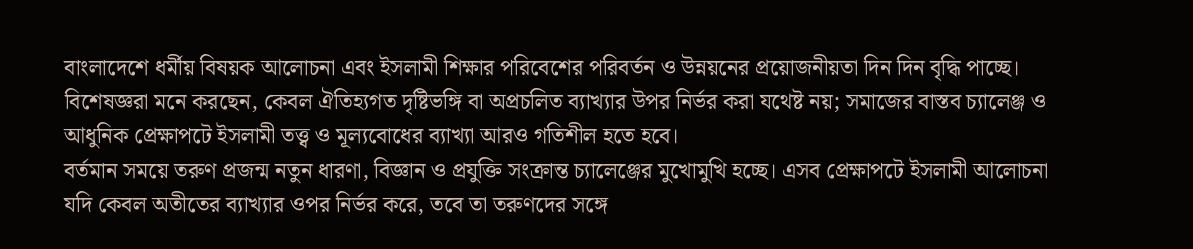বাংলাদেশে ধর্মীয় বিষয়ক আলোচনা এবং ইসলামী শিক্ষার পরিবেশের পরিবর্তন ও উন্নয়নের প্রয়োজনীয়তা দিন দিন বৃদ্ধি পাচ্ছে। বিশেষজ্ঞরা মনে করছেন, কেবল ঐতিহ্যগত দৃষ্টিভঙ্গি বা অপ্রচলিত ব্যাখ্যার উপর নির্ভর করা যথেষ্ট নয়; সমাজের বাস্তব চ্যালেঞ্জ ও আধুনিক প্রেক্ষাপটে ইসলামী তত্ত্ব ও মূল্যবোধের ব্যাখ্যা আরও গতিশীল হতে হবে।
বর্তমান সময়ে তরুণ প্রজন্ম নতুন ধারণা, বিজ্ঞান ও প্রযুক্তি সংক্রান্ত চ্যালেঞ্জের মুখোমুখি হচ্ছে। এসব প্রেক্ষাপটে ইসলামী আলোচনা যদি কেবল অতীতের ব্যাখ্যার ওপর নির্ভর করে, তবে তা তরুণদের সঙ্গে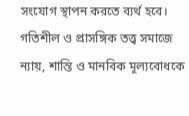সংযোগ স্থাপন করতে ব্যর্থ হবে। গতিশীল ও প্রাসঙ্গিক তত্ত্ব সমাজে ন্যায়, শান্তি ও মানবিক মূল্যবোধকে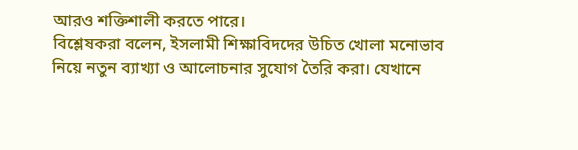আরও শক্তিশালী করতে পারে।
বিশ্লেষকরা বলেন, ইসলামী শিক্ষাবিদদের উচিত খোলা মনোভাব নিয়ে নতুন ব্যাখ্যা ও আলোচনার সুযোগ তৈরি করা। যেখানে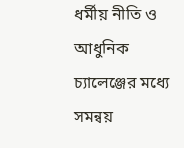ধর্মীয় নীতি ও আধুনিক চ্যালেঞ্জের মধ্যে সমন্বয়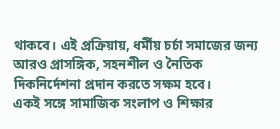থাকবে। এই প্রক্রিয়ায়, ধর্মীয় চর্চা সমাজের জন্য আরও প্রাসঙ্গিক, সহনশীল ও নৈতিক দিকনির্দেশনা প্রদান করতে সক্ষম হবে।
একই সঙ্গে সামাজিক সংলাপ ও শিক্ষার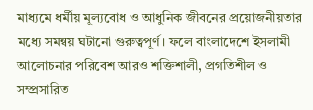মাধ্যমে ধর্মীয় মূল্যবোধ ও আধুনিক জীবনের প্রয়োজনীয়তার মধ্যে সমন্বয় ঘটানো গুরুত্বপূর্ণ। ফলে বাংলাদেশে ইসলামী আলোচনার পরিবেশ আরও শক্তিশালী, প্রগতিশীল ও সম্প্রসারিত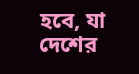হবে, যা দেশের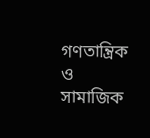গণতান্ত্রিক ও সামাজিক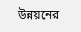উন্নয়নের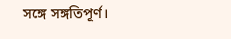সঙ্গে সঙ্গতিপূর্ণ।